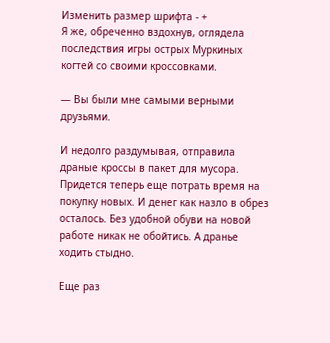Изменить размер шрифта - +
Я же, обреченно вздохнув, оглядела последствия игры острых Муркиных когтей со своими кроссовками.

— Вы были мне самыми верными друзьями.

И недолго раздумывая, отправила драные кроссы в пакет для мусора. Придется теперь еще потрать время на покупку новых. И денег как назло в обрез осталось. Без удобной обуви на новой работе никак не обойтись. А дранье ходить стыдно.

Еще раз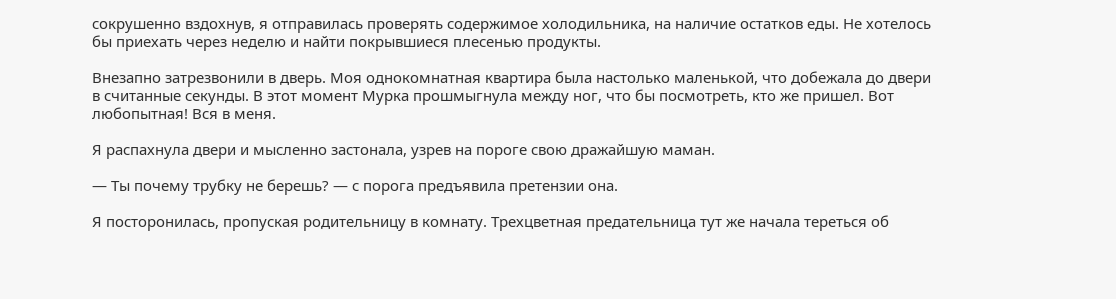сокрушенно вздохнув, я отправилась проверять содержимое холодильника, на наличие остатков еды. Не хотелось бы приехать через неделю и найти покрывшиеся плесенью продукты.

Внезапно затрезвонили в дверь. Моя однокомнатная квартира была настолько маленькой, что добежала до двери в считанные секунды. В этот момент Мурка прошмыгнула между ног, что бы посмотреть, кто же пришел. Вот любопытная! Вся в меня.

Я распахнула двери и мысленно застонала, узрев на пороге свою дражайшую маман.

— Ты почему трубку не берешь? — с порога предъявила претензии она.

Я посторонилась, пропуская родительницу в комнату. Трехцветная предательница тут же начала тереться об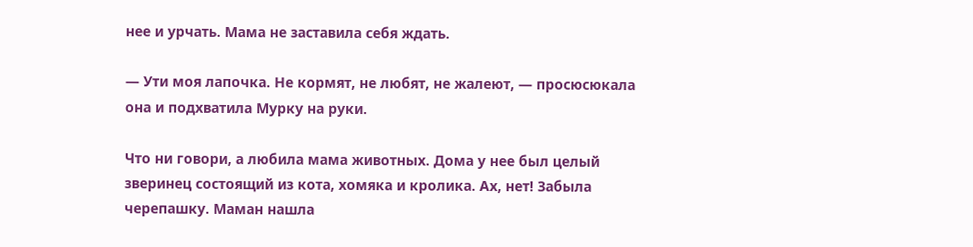нее и урчать. Мама не заставила себя ждать.

— Ути моя лапочка. Не кормят, не любят, не жалеют, — просюсюкала она и подхватила Мурку на руки.

Что ни говори, а любила мама животных. Дома у нее был целый зверинец состоящий из кота, хомяка и кролика. Ах, нет! Забыла черепашку. Маман нашла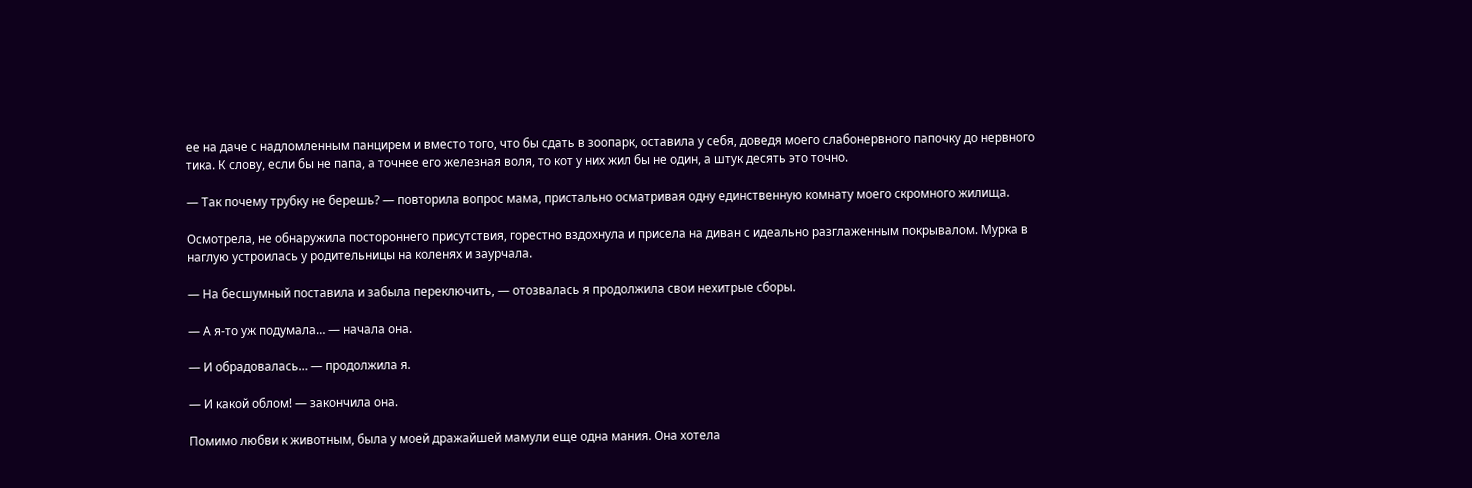ее на даче с надломленным панцирем и вместо того, что бы сдать в зоопарк, оставила у себя, доведя моего слабонервного папочку до нервного тика. К слову, если бы не папа, а точнее его железная воля, то кот у них жил бы не один, а штук десять это точно.

— Так почему трубку не берешь? — повторила вопрос мама, пристально осматривая одну единственную комнату моего скромного жилища.

Осмотрела, не обнаружила постороннего присутствия, горестно вздохнула и присела на диван с идеально разглаженным покрывалом. Мурка в наглую устроилась у родительницы на коленях и заурчала.

— На бесшумный поставила и забыла переключить, — отозвалась я продолжила свои нехитрые сборы.

— А я-то уж подумала… — начала она.

— И обрадовалась… — продолжила я.

— И какой облом! — закончила она.

Помимо любви к животным, была у моей дражайшей мамули еще одна мания. Она хотела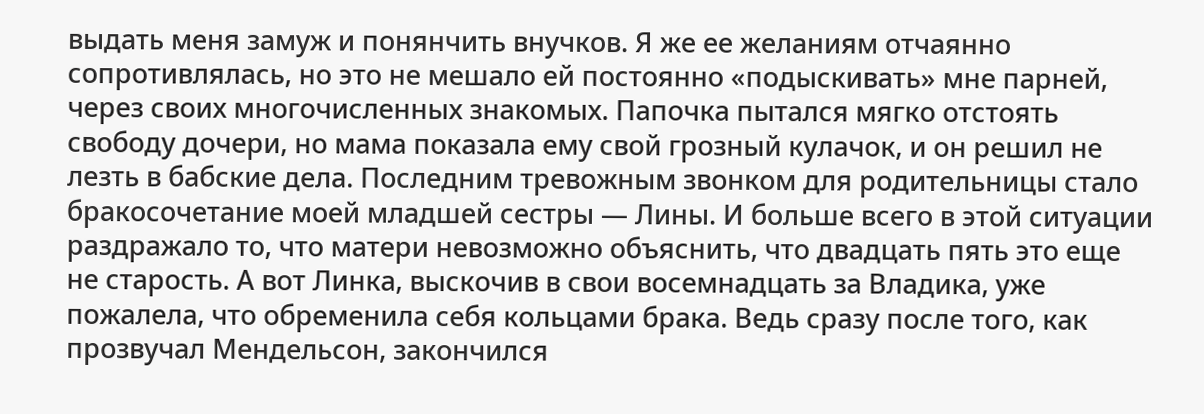выдать меня замуж и понянчить внучков. Я же ее желаниям отчаянно сопротивлялась, но это не мешало ей постоянно «подыскивать» мне парней, через своих многочисленных знакомых. Папочка пытался мягко отстоять свободу дочери, но мама показала ему свой грозный кулачок, и он решил не лезть в бабские дела. Последним тревожным звонком для родительницы стало бракосочетание моей младшей сестры — Лины. И больше всего в этой ситуации раздражало то, что матери невозможно объяснить, что двадцать пять это еще не старость. А вот Линка, выскочив в свои восемнадцать за Владика, уже пожалела, что обременила себя кольцами брака. Ведь сразу после того, как прозвучал Мендельсон, закончился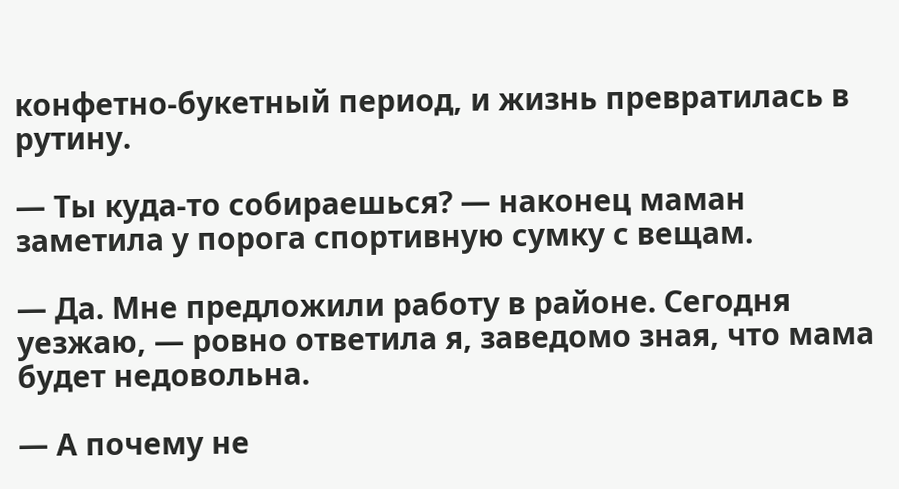конфетно-букетный период, и жизнь превратилась в рутину.

— Ты куда-то собираешься? — наконец маман заметила у порога спортивную сумку с вещам.

— Да. Мне предложили работу в районе. Сегодня уезжаю, — ровно ответила я, заведомо зная, что мама будет недовольна.

— А почему не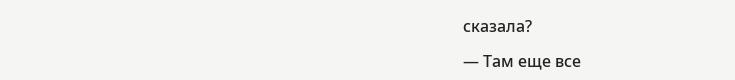сказала?

— Там еще все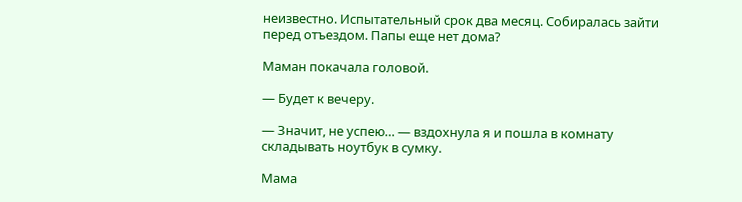неизвестно. Испытательный срок два месяц. Собиралась зайти перед отъездом. Папы еще нет дома?

Маман покачала головой.

— Будет к вечеру.

— Значит, не успею… — вздохнула я и пошла в комнату складывать ноутбук в сумку.

Мама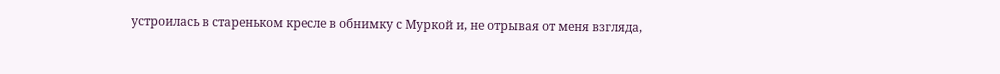устроилась в стареньком кресле в обнимку с Муркой и, не отрывая от меня взгляда,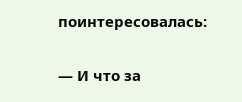поинтересовалась:

— И что за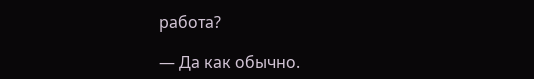работа?

— Да как обычно.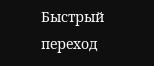Быстрый переход